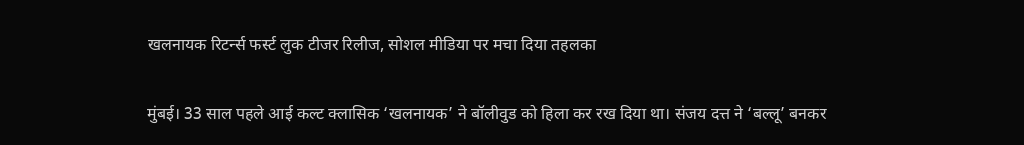खलनायक रिटर्न्स फर्स्ट लुक टीजर रिलीज, सोशल मीडिया पर मचा दिया तहलका

मुंबई। 33 साल पहले आई कल्ट क्लासिक ‘खलनायक’ ने बॉलीवुड को हिला कर रख दिया था। संजय दत्त ने ‘बल्लू’ बनकर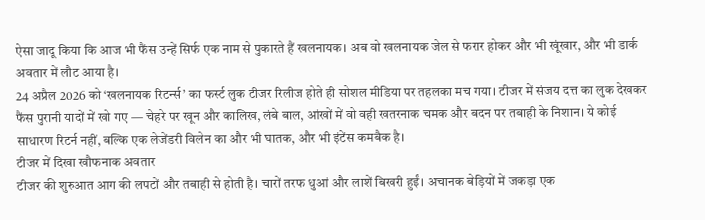ऐसा जादू किया कि आज भी फैंस उन्हें सिर्फ एक नाम से पुकारते हैं खलनायक। अब वो खलनायक जेल से फरार होकर और भी खूंखार, और भी डार्क अवतार में लौट आया है।
24 अप्रैल 2026 को ‘खलनायक रिटर्न्स’ का फर्स्ट लुक टीजर रिलीज होते ही सोशल मीडिया पर तहलका मच गया। टीजर में संजय दत्त का लुक देखकर फैंस पुरानी यादों में खो गए — चेहरे पर खून और कालिख, लंबे बाल, आंखों में वो वही खतरनाक चमक और बदन पर तबाही के निशान। ये कोई साधारण रिटर्न नहीं, बल्कि एक लेजेंडरी विलेन का और भी घातक, और भी इंटेंस कमबैक है।
टीजर में दिखा खौफनाक अवतार
टीजर की शुरुआत आग की लपटों और तबाही से होती है। चारों तरफ धुआं और लाशें बिखरी हुईं। अचानक बेड़ियों में जकड़ा एक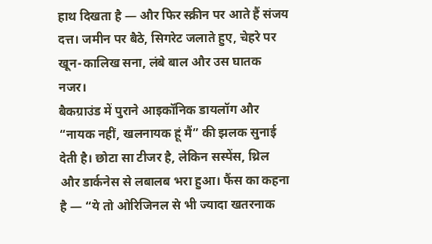हाथ दिखता है — और फिर स्क्रीन पर आते हैं संजय दत्त। जमीन पर बैठे, सिगरेट जलाते हुए, चेहरे पर खून-कालिख सना, लंबे बाल और उस घातक नजर।
बैकग्राउंड में पुराने आइकॉनिक डायलॉग और “नायक नहीं, खलनायक हूं मैं” की झलक सुनाई देती है। छोटा सा टीजर है, लेकिन सस्पेंस, थ्रिल और डार्कनेस से लबालब भरा हुआ। फैंस का कहना है — “ये तो ओरिजिनल से भी ज्यादा खतरनाक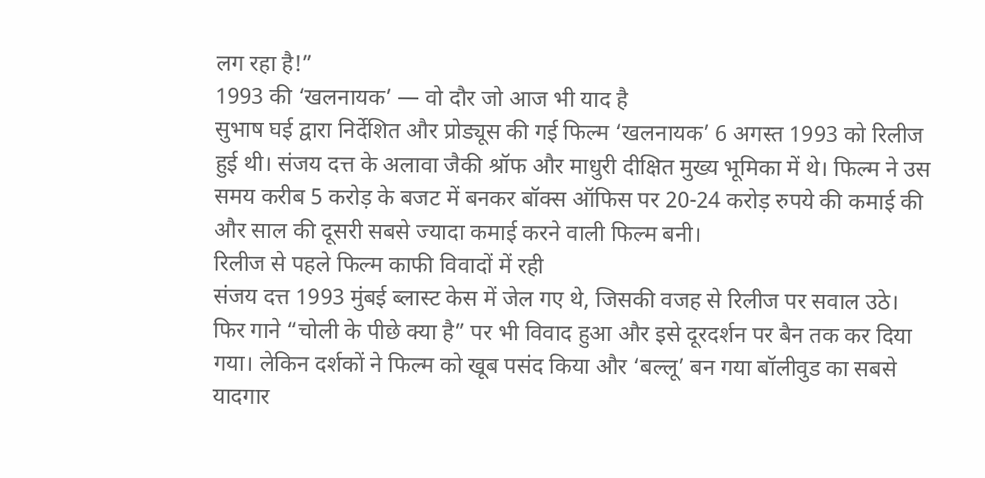लग रहा है!”
1993 की ‘खलनायक’ — वो दौर जो आज भी याद है
सुभाष घई द्वारा निर्देशित और प्रोड्यूस की गई फिल्म ‘खलनायक’ 6 अगस्त 1993 को रिलीज हुई थी। संजय दत्त के अलावा जैकी श्रॉफ और माधुरी दीक्षित मुख्य भूमिका में थे। फिल्म ने उस समय करीब 5 करोड़ के बजट में बनकर बॉक्स ऑफिस पर 20-24 करोड़ रुपये की कमाई की और साल की दूसरी सबसे ज्यादा कमाई करने वाली फिल्म बनी।
रिलीज से पहले फिल्म काफी विवादों में रही
संजय दत्त 1993 मुंबई ब्लास्ट केस में जेल गए थे, जिसकी वजह से रिलीज पर सवाल उठे। फिर गाने “चोली के पीछे क्या है” पर भी विवाद हुआ और इसे दूरदर्शन पर बैन तक कर दिया गया। लेकिन दर्शकों ने फिल्म को खूब पसंद किया और ‘बल्लू’ बन गया बॉलीवुड का सबसे यादगार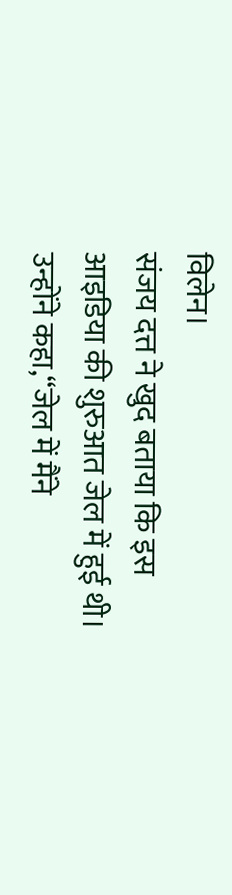विलेन।
संजय दत्त ने खुद बताया कि इस आइडिया की शुरुआत जेल में हुई थी। उन्होंने कहा,“जेल में मैंने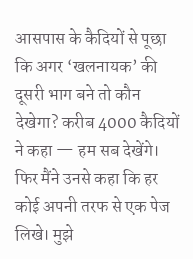आसपास के कैदियों से पूछा कि अगर ‘खलनायक’ की दूसरी भाग बने तो कौन देखेगा? करीब 4000 कैदियों ने कहा — हम सब देखेंगे। फिर मैंने उनसे कहा कि हर कोई अपनी तरफ से एक पेज लिखे। मुझे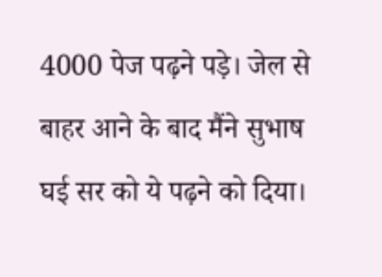4000 पेज पढ़ने पड़े। जेल से बाहर आने के बाद मैंने सुभाष घई सर को ये पढ़ने को दिया।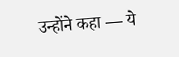उन्होंने कहा — ये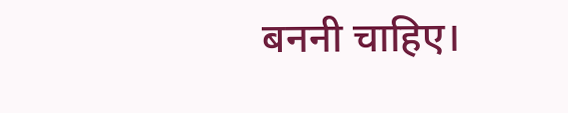बननी चाहिए।